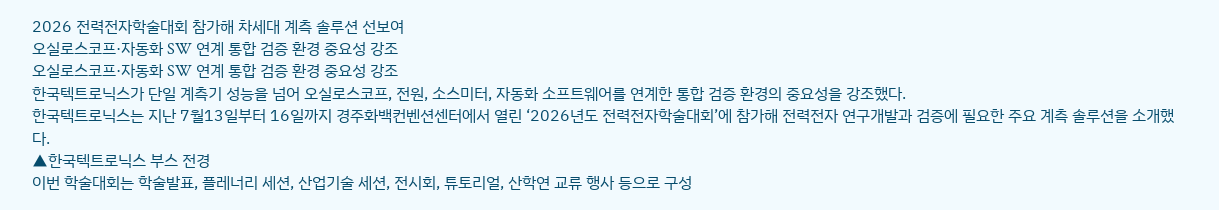2026 전력전자학술대회 참가해 차세대 계측 솔루션 선보여
오실로스코프·자동화 SW 연계 통합 검증 환경 중요성 강조
오실로스코프·자동화 SW 연계 통합 검증 환경 중요성 강조
한국텍트로닉스가 단일 계측기 성능을 넘어 오실로스코프, 전원, 소스미터, 자동화 소프트웨어를 연계한 통합 검증 환경의 중요성을 강조했다.
한국텍트로닉스는 지난 7월13일부터 16일까지 경주화백컨벤션센터에서 열린 ‘2026년도 전력전자학술대회’에 참가해 전력전자 연구개발과 검증에 필요한 주요 계측 솔루션을 소개했다.
▲한국텍트로닉스 부스 전경
이번 학술대회는 학술발표, 플레너리 세션, 산업기술 세션, 전시회, 튜토리얼, 산학연 교류 행사 등으로 구성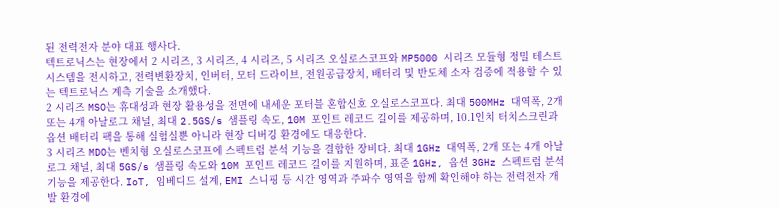된 전력전자 분야 대표 행사다.
텍트로닉스는 현장에서 2 시리즈, 3 시리즈, 4 시리즈, 5 시리즈 오실로스코프와 MP5000 시리즈 모듈형 정밀 테스트 시스템을 전시하고, 전력변환장치, 인버터, 모터 드라이브, 전원공급장치, 배터리 및 반도체 소자 검증에 적용할 수 있는 텍트로닉스 계측 기술을 소개했다.
2 시리즈 MSO는 휴대성과 현장 활용성을 전면에 내세운 포터블 혼합신호 오실로스코프다. 최대 500MHz 대역폭, 2개 또는 4개 아날로그 채널, 최대 2.5GS/s 샘플링 속도, 10M 포인트 레코드 길이를 제공하며, 10.1인치 터치스크린과 옵션 배터리 팩을 통해 실험실뿐 아니라 현장 디버깅 환경에도 대응한다.
3 시리즈 MDO는 벤치형 오실로스코프에 스펙트럼 분석 기능을 결합한 장비다. 최대 1GHz 대역폭, 2개 또는 4개 아날로그 채널, 최대 5GS/s 샘플링 속도와 10M 포인트 레코드 길이를 지원하며, 표준 1GHz, 옵션 3GHz 스펙트럼 분석 기능을 제공한다. IoT, 임베디드 설계, EMI 스니핑 등 시간 영역과 주파수 영역을 함께 확인해야 하는 전력전자 개발 환경에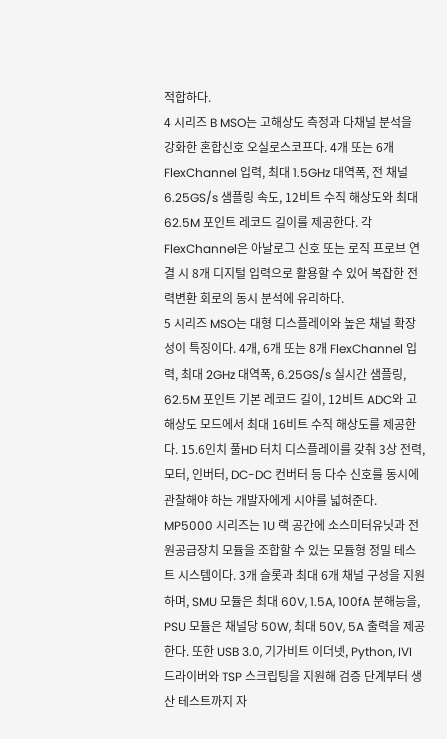적합하다.
4 시리즈 B MSO는 고해상도 측정과 다채널 분석을 강화한 혼합신호 오실로스코프다. 4개 또는 6개 FlexChannel 입력, 최대 1.5GHz 대역폭, 전 채널 6.25GS/s 샘플링 속도, 12비트 수직 해상도와 최대 62.5M 포인트 레코드 길이를 제공한다. 각 FlexChannel은 아날로그 신호 또는 로직 프로브 연결 시 8개 디지털 입력으로 활용할 수 있어 복잡한 전력변환 회로의 동시 분석에 유리하다.
5 시리즈 MSO는 대형 디스플레이와 높은 채널 확장성이 특징이다. 4개, 6개 또는 8개 FlexChannel 입력, 최대 2GHz 대역폭, 6.25GS/s 실시간 샘플링, 62.5M 포인트 기본 레코드 길이, 12비트 ADC와 고해상도 모드에서 최대 16비트 수직 해상도를 제공한다. 15.6인치 풀HD 터치 디스플레이를 갖춰 3상 전력, 모터, 인버터, DC-DC 컨버터 등 다수 신호를 동시에 관찰해야 하는 개발자에게 시야를 넓혀준다.
MP5000 시리즈는 1U 랙 공간에 소스미터유닛과 전원공급장치 모듈을 조합할 수 있는 모듈형 정밀 테스트 시스템이다. 3개 슬롯과 최대 6개 채널 구성을 지원하며, SMU 모듈은 최대 60V, 1.5A, 100fA 분해능을, PSU 모듈은 채널당 50W, 최대 50V, 5A 출력을 제공한다. 또한 USB 3.0, 기가비트 이더넷, Python, IVI 드라이버와 TSP 스크립팅을 지원해 검증 단계부터 생산 테스트까지 자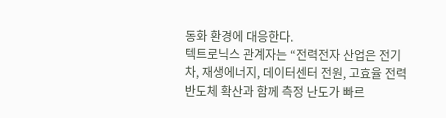동화 환경에 대응한다.
텍트로닉스 관계자는 “전력전자 산업은 전기차, 재생에너지, 데이터센터 전원, 고효율 전력반도체 확산과 함께 측정 난도가 빠르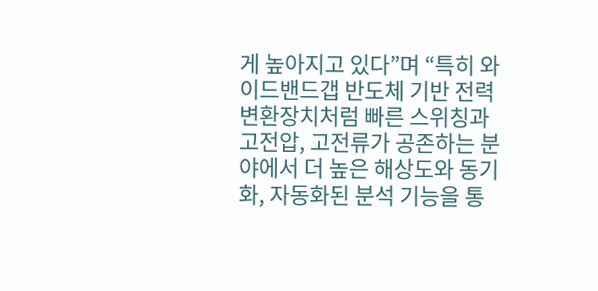게 높아지고 있다”며 “특히 와이드밴드갭 반도체 기반 전력변환장치처럼 빠른 스위칭과 고전압, 고전류가 공존하는 분야에서 더 높은 해상도와 동기화, 자동화된 분석 기능을 통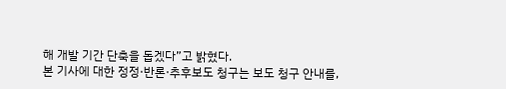해 개발 기간 단축을 돕겠다”고 밝혔다.
본 기사에 대한 정정·반론·추후보도 청구는 보도 청구 안내를,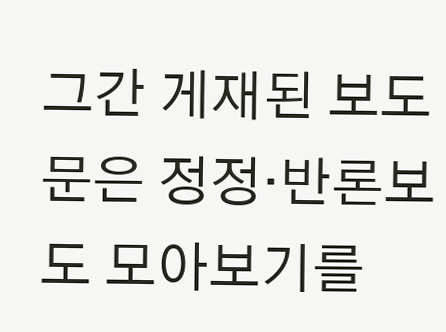그간 게재된 보도문은 정정·반론보도 모아보기를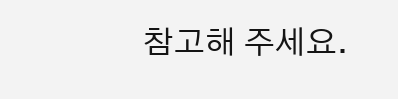참고해 주세요.